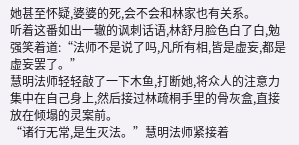她甚至怀疑,婆婆的死,会不会和林家也有关系。
听着这番如出一辙的讽刺话语,林舒月脸色白了白,勉强笑着道:“法师不是说了吗,凡所有相,皆是虚妄,都是虚妄罢了。”
慧明法师轻轻敲了一下木鱼,打断她,将众人的注意力集中在自己身上,然后接过林疏桐手里的骨灰盒,直接放在倾塌的灵案前。
“诸行无常,是生灭法。”慧明法师紧接着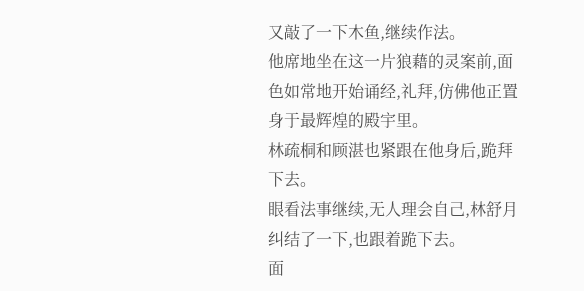又敲了一下木鱼,继续作法。
他席地坐在这一片狼藉的灵案前,面色如常地开始诵经,礼拜,仿佛他正置身于最辉煌的殿宇里。
林疏桐和顾湛也紧跟在他身后,跪拜下去。
眼看法事继续,无人理会自己,林舒月纠结了一下,也跟着跪下去。
面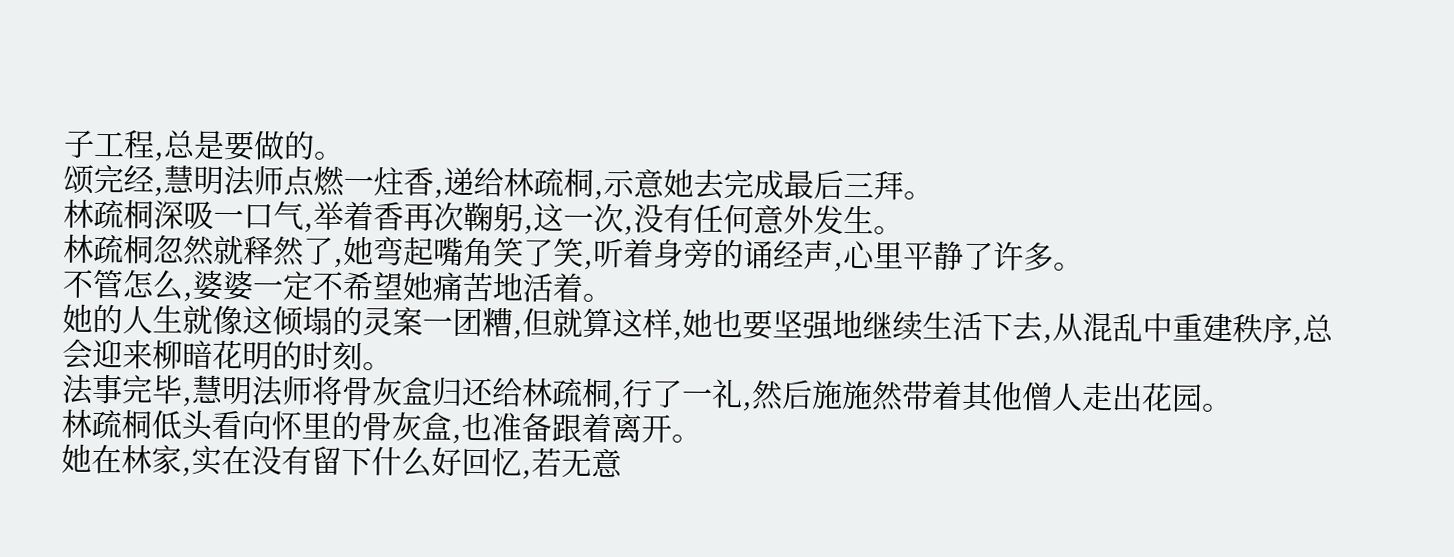子工程,总是要做的。
颂完经,慧明法师点燃一炷香,递给林疏桐,示意她去完成最后三拜。
林疏桐深吸一口气,举着香再次鞠躬,这一次,没有任何意外发生。
林疏桐忽然就释然了,她弯起嘴角笑了笑,听着身旁的诵经声,心里平静了许多。
不管怎么,婆婆一定不希望她痛苦地活着。
她的人生就像这倾塌的灵案一团糟,但就算这样,她也要坚强地继续生活下去,从混乱中重建秩序,总会迎来柳暗花明的时刻。
法事完毕,慧明法师将骨灰盒归还给林疏桐,行了一礼,然后施施然带着其他僧人走出花园。
林疏桐低头看向怀里的骨灰盒,也准备跟着离开。
她在林家,实在没有留下什么好回忆,若无意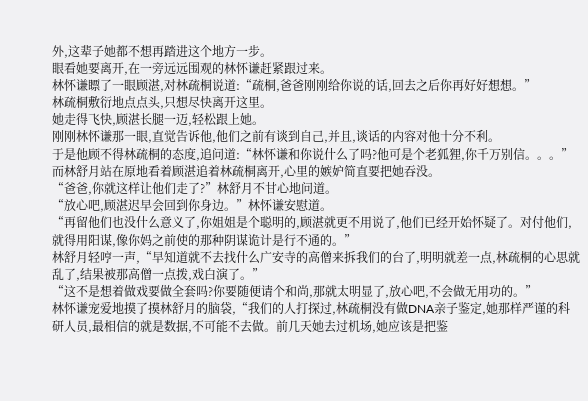外,这辈子她都不想再踏进这个地方一步。
眼看她要离开,在一旁远远围观的林怀谦赶紧跟过来。
林怀谦瞟了一眼顾湛,对林疏桐说道:“疏桐,爸爸刚刚给你说的话,回去之后你再好好想想。”
林疏桐敷衍地点点头,只想尽快离开这里。
她走得飞快,顾湛长腿一迈,轻松跟上她。
刚刚林怀谦那一眼,直觉告诉他,他们之前有谈到自己,并且,谈话的内容对他十分不利。
于是他顾不得林疏桐的态度,追问道:“林怀谦和你说什么了吗?他可是个老狐狸,你千万别信。。。”
而林舒月站在原地看着顾湛追着林疏桐离开,心里的嫉妒简直要把她吞没。
“爸爸,你就这样让他们走了?”林舒月不甘心地问道。
“放心吧,顾湛迟早会回到你身边。”林怀谦安慰道。
“再留他们也没什么意义了,你姐姐是个聪明的,顾湛就更不用说了,他们已经开始怀疑了。对付他们,就得用阳谋,像你妈之前使的那种阴谋诡计是行不通的。”
林舒月轻哼一声,“早知道就不去找什么广安寺的高僧来拆我们的台了,明明就差一点,林疏桐的心思就乱了,结果被那高僧一点拨,戏白演了。”
“这不是想着做戏要做全套吗?你要随便请个和尚,那就太明显了,放心吧,不会做无用功的。”
林怀谦宠爱地摸了摸林舒月的脑袋,“我们的人打探过,林疏桐没有做DNA亲子鉴定,她那样严谨的科研人员,最相信的就是数据,不可能不去做。前几天她去过机场,她应该是把鉴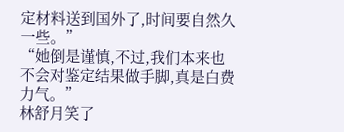定材料送到国外了,时间要自然久一些。”
“她倒是谨慎,不过,我们本来也不会对鉴定结果做手脚,真是白费力气。”
林舒月笑了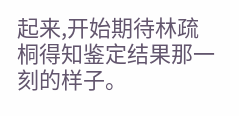起来,开始期待林疏桐得知鉴定结果那一刻的样子。